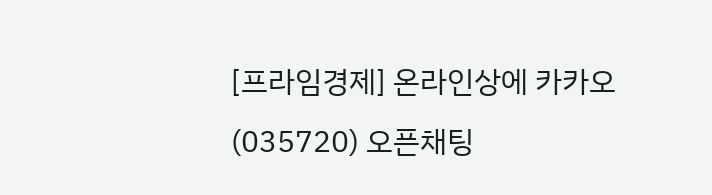[프라임경제] 온라인상에 카카오(035720) 오픈채팅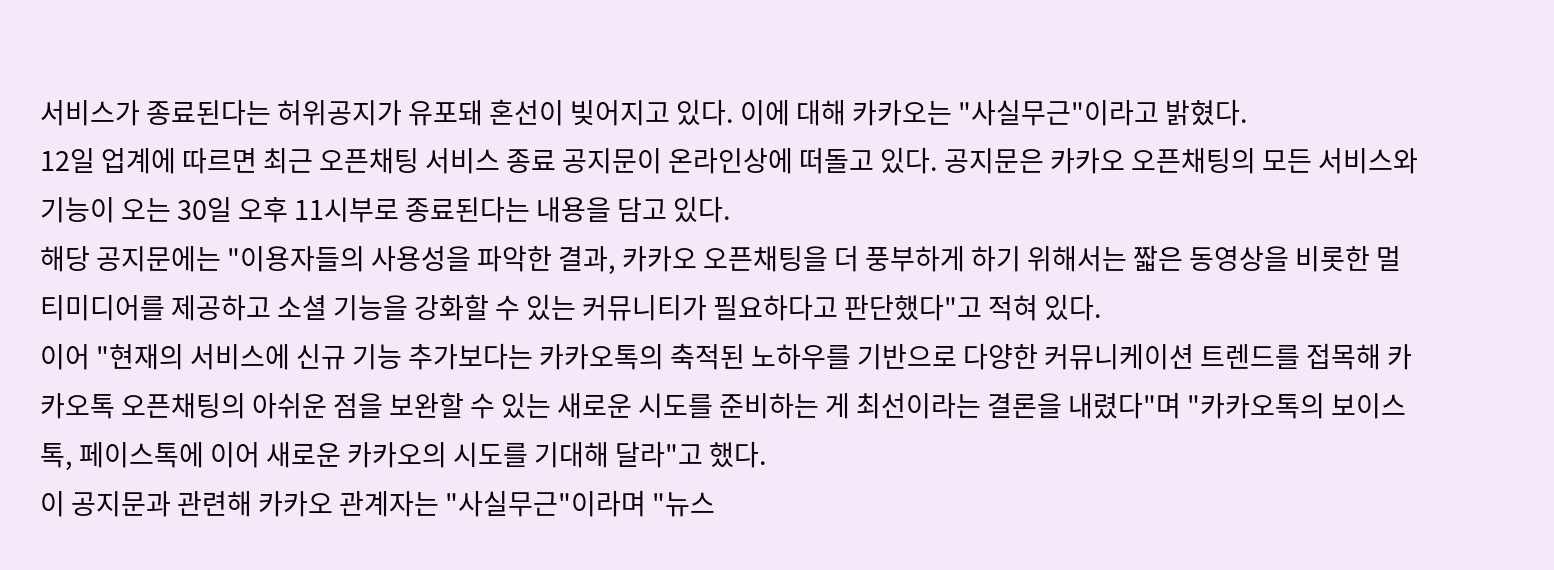서비스가 종료된다는 허위공지가 유포돼 혼선이 빚어지고 있다. 이에 대해 카카오는 "사실무근"이라고 밝혔다.
12일 업계에 따르면 최근 오픈채팅 서비스 종료 공지문이 온라인상에 떠돌고 있다. 공지문은 카카오 오픈채팅의 모든 서비스와 기능이 오는 30일 오후 11시부로 종료된다는 내용을 담고 있다.
해당 공지문에는 "이용자들의 사용성을 파악한 결과, 카카오 오픈채팅을 더 풍부하게 하기 위해서는 짧은 동영상을 비롯한 멀티미디어를 제공하고 소셜 기능을 강화할 수 있는 커뮤니티가 필요하다고 판단했다"고 적혀 있다.
이어 "현재의 서비스에 신규 기능 추가보다는 카카오톡의 축적된 노하우를 기반으로 다양한 커뮤니케이션 트렌드를 접목해 카카오톡 오픈채팅의 아쉬운 점을 보완할 수 있는 새로운 시도를 준비하는 게 최선이라는 결론을 내렸다"며 "카카오톡의 보이스톡, 페이스톡에 이어 새로운 카카오의 시도를 기대해 달라"고 했다.
이 공지문과 관련해 카카오 관계자는 "사실무근"이라며 "뉴스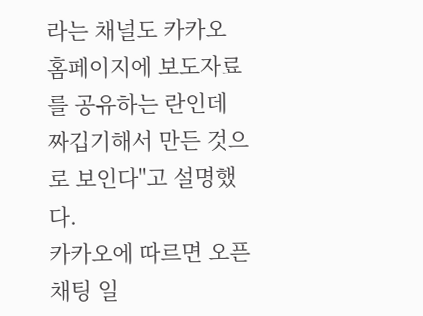라는 채널도 카카오 홈페이지에 보도자료를 공유하는 란인데 짜깁기해서 만든 것으로 보인다"고 설명했다.
카카오에 따르면 오픈채팅 일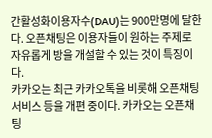간활성화이용자수(DAU)는 900만명에 달한다. 오픈채팅은 이용자들이 원하는 주제로 자유롭게 방을 개설할 수 있는 것이 특징이다.
카카오는 최근 카카오톡을 비롯해 오픈채팅 서비스 등을 개편 중이다. 카카오는 오픈채팅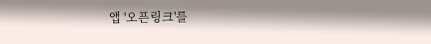앱 '오픈링크'를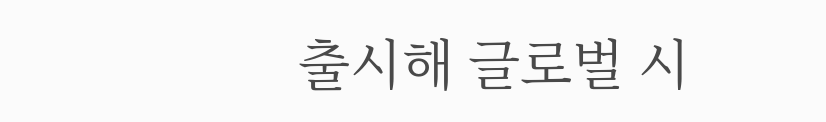출시해 글로벌 시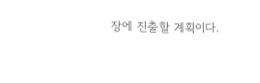장에 진출할 계획이다.